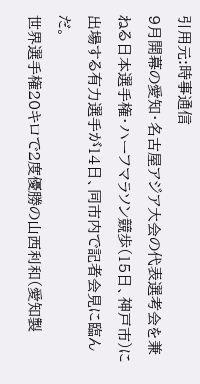引用元:時事通信
9月開幕の愛知・名古屋アジア大会の代表選考会を兼ねる日本選手権・ハーフマラソン競歩(15日、神戸市)に出場する有力選手が14日、同市内で記者会見に臨んだ。
世界選手権20キロで2度優勝の山西利和(愛知製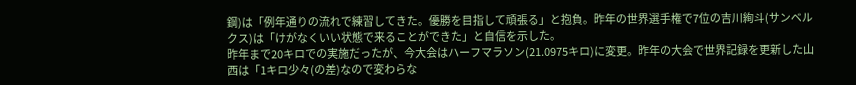鋼)は「例年通りの流れで練習してきた。優勝を目指して頑張る」と抱負。昨年の世界選手権で7位の吉川絢斗(サンベルクス)は「けがなくいい状態で来ることができた」と自信を示した。
昨年まで20キロでの実施だったが、今大会はハーフマラソン(21.0975キロ)に変更。昨年の大会で世界記録を更新した山西は「1キロ少々(の差)なので変わらな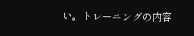い。トレーニングの内容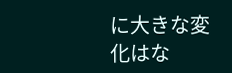に大きな変化はな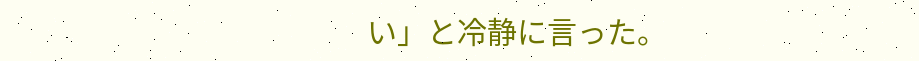い」と冷静に言った。